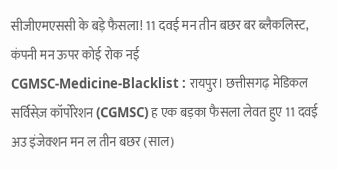सीजीएमएससी के बड़े फैसला! 11 दवई मन तीन बछर बर ब्लैकलिस्ट, कंपनी मन ऊपर कोई रोक नई
CGMSC-Medicine-Blacklist : रायपुर। छत्तीसगढ़ मेडिकल सर्विसेज़ कॉर्पोरेशन (CGMSC) ह एक बड़का फैसला लेवत हुए 11 दवई अउ इंजेक्शन मन ल तीन बछर (साल)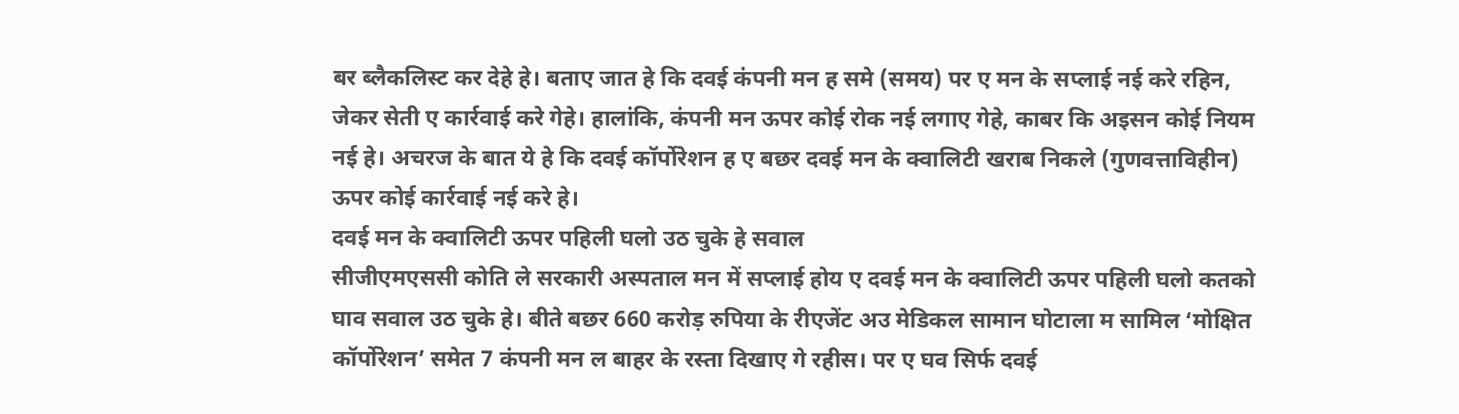बर ब्लैकलिस्ट कर देहे हे। बताए जात हे कि दवई कंपनी मन ह समे (समय) पर ए मन के सप्लाई नई करे रहिन, जेकर सेती ए कार्रवाई करे गेहे। हालांकि, कंपनी मन ऊपर कोई रोक नई लगाए गेहे, काबर कि अइसन कोई नियम नई हे। अचरज के बात ये हे कि दवई कॉर्पोरेशन ह ए बछर दवई मन के क्वालिटी खराब निकले (गुणवत्ताविहीन) ऊपर कोई कार्रवाई नई करे हे।
दवई मन के क्वालिटी ऊपर पहिली घलो उठ चुके हे सवाल
सीजीएमएससी कोति ले सरकारी अस्पताल मन में सप्लाई होय ए दवई मन के क्वालिटी ऊपर पहिली घलो कतको घाव सवाल उठ चुके हे। बीते बछर 660 करोड़ रुपिया के रीएजेंट अउ मेडिकल सामान घोटाला म सामिल ‘मोक्षित कॉर्पोरेशन’ समेत 7 कंपनी मन ल बाहर के रस्ता दिखाए गे रहीस। पर ए घव सिर्फ दवई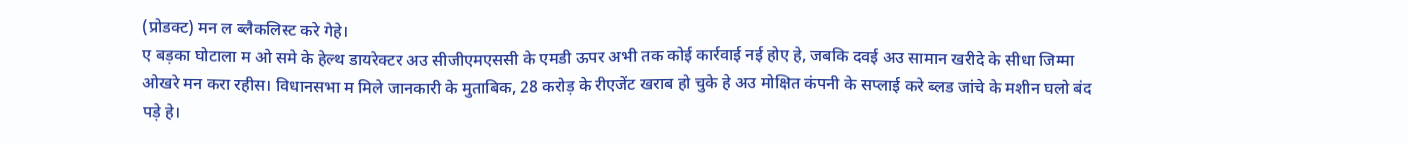(प्रोडक्ट) मन ल ब्लैकलिस्ट करे गेहे।
ए बड़का घोटाला म ओ समे के हेल्थ डायरेक्टर अउ सीजीएमएससी के एमडी ऊपर अभी तक कोई कार्रवाई नई होए हे, जबकि दवई अउ सामान खरीदे के सीधा जिम्मा ओखरे मन करा रहीस। विधानसभा म मिले जानकारी के मुताबिक, 28 करोड़ के रीएजेंट खराब हो चुके हे अउ मोक्षित कंपनी के सप्लाई करे ब्लड जांचे के मशीन घलो बंद पड़े हे।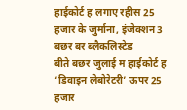हाईकोर्ट ह लगाए रहीस 25 हजार के जुर्माना, इंजेक्शन 3 बछर बर ब्लैकलिस्टेड
बीते बछर जुलाई म हाईकोर्ट ह ‘डिवाइन लेबोरेटरी’ ऊपर 25 हजार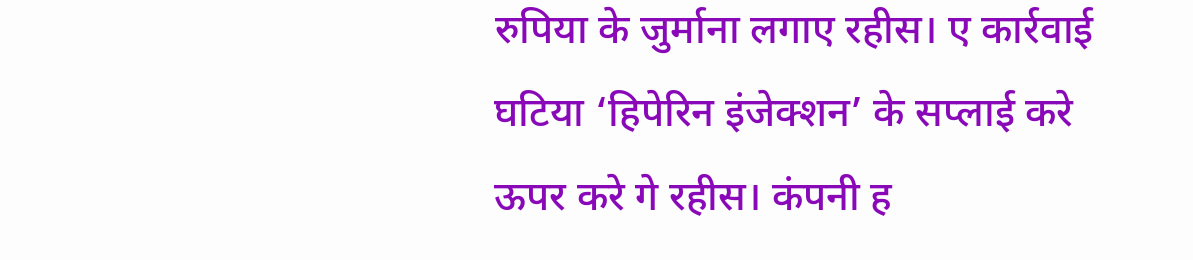रुपिया के जुर्माना लगाए रहीस। ए कार्रवाई घटिया ‘हिपेरिन इंजेक्शन’ के सप्लाई करे ऊपर करे गे रहीस। कंपनी ह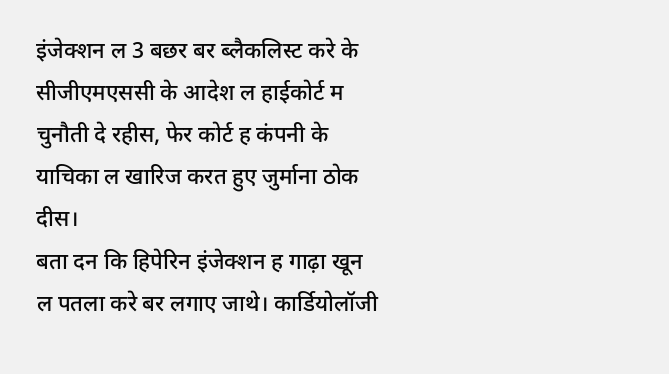इंजेक्शन ल 3 बछर बर ब्लैकलिस्ट करे के सीजीएमएससी के आदेश ल हाईकोर्ट म चुनौती दे रहीस, फेर कोर्ट ह कंपनी के याचिका ल खारिज करत हुए जुर्माना ठोक दीस।
बता दन कि हिपेरिन इंजेक्शन ह गाढ़ा खून ल पतला करे बर लगाए जाथे। कार्डियोलॉजी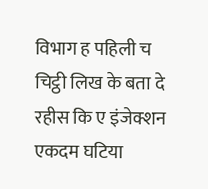विभाग ह पहिली च चिट्ठी लिख के बता दे रहीस कि ए इंजेक्शन एकदम घटिया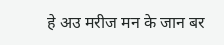हे अउ मरीज मन के जान बर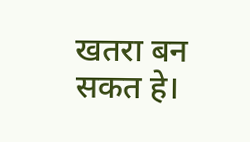खतरा बन सकत हे।